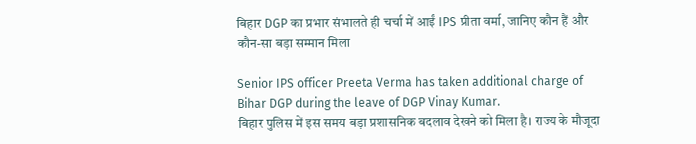बिहार DGP का प्रभार संभालते ही चर्चा में आईं IPS प्रीता वर्मा, जानिए कौन हैं और कौन-सा बड़ा सम्मान मिला

Senior IPS officer Preeta Verma has taken additional charge of Bihar DGP during the leave of DGP Vinay Kumar.
बिहार पुलिस में इस समय बड़ा प्रशासनिक बदलाव देखने को मिला है। राज्य के मौजूदा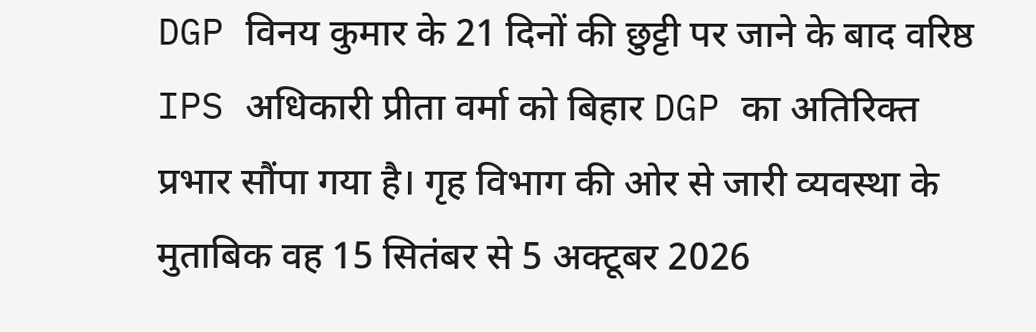DGP विनय कुमार के 21 दिनों की छुट्टी पर जाने के बाद वरिष्ठ IPS अधिकारी प्रीता वर्मा को बिहार DGP का अतिरिक्त प्रभार सौंपा गया है। गृह विभाग की ओर से जारी व्यवस्था के मुताबिक वह 15 सितंबर से 5 अक्टूबर 2026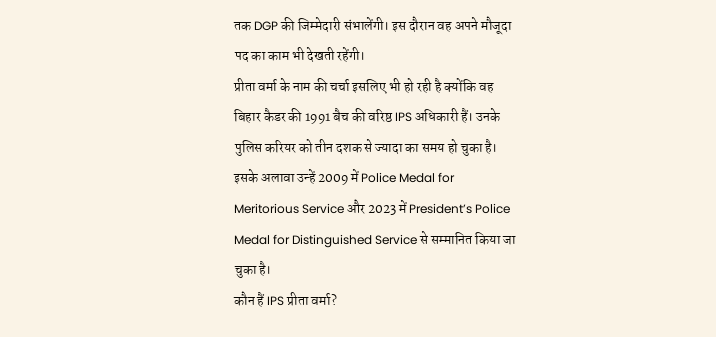तक DGP की जिम्मेदारी संभालेंगी। इस दौरान वह अपने मौजूदा पद का काम भी देखती रहेंगी।
प्रीता वर्मा के नाम की चर्चा इसलिए भी हो रही है क्योंकि वह बिहार कैडर की 1991 बैच की वरिष्ठ IPS अधिकारी हैं। उनके पुलिस करियर को तीन दशक से ज्यादा का समय हो चुका है। इसके अलावा उन्हें 2009 में Police Medal for Meritorious Service और 2023 में President’s Police Medal for Distinguished Service से सम्मानित किया जा चुका है।
कौन हैं IPS प्रीता वर्मा?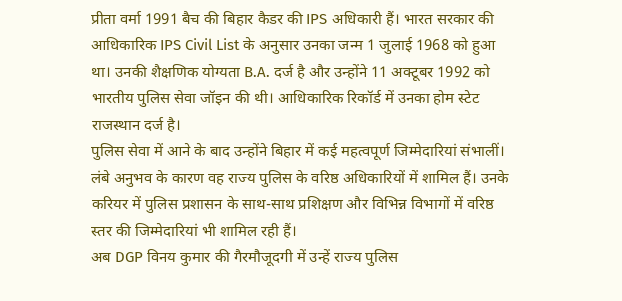प्रीता वर्मा 1991 बैच की बिहार कैडर की IPS अधिकारी हैं। भारत सरकार की आधिकारिक IPS Civil List के अनुसार उनका जन्म 1 जुलाई 1968 को हुआ था। उनकी शैक्षणिक योग्यता B.A. दर्ज है और उन्होंने 11 अक्टूबर 1992 को भारतीय पुलिस सेवा जॉइन की थी। आधिकारिक रिकॉर्ड में उनका होम स्टेट राजस्थान दर्ज है।
पुलिस सेवा में आने के बाद उन्होंने बिहार में कई महत्वपूर्ण जिम्मेदारियां संभालीं। लंबे अनुभव के कारण वह राज्य पुलिस के वरिष्ठ अधिकारियों में शामिल हैं। उनके करियर में पुलिस प्रशासन के साथ-साथ प्रशिक्षण और विभिन्न विभागों में वरिष्ठ स्तर की जिम्मेदारियां भी शामिल रही हैं।
अब DGP विनय कुमार की गैरमौजूदगी में उन्हें राज्य पुलिस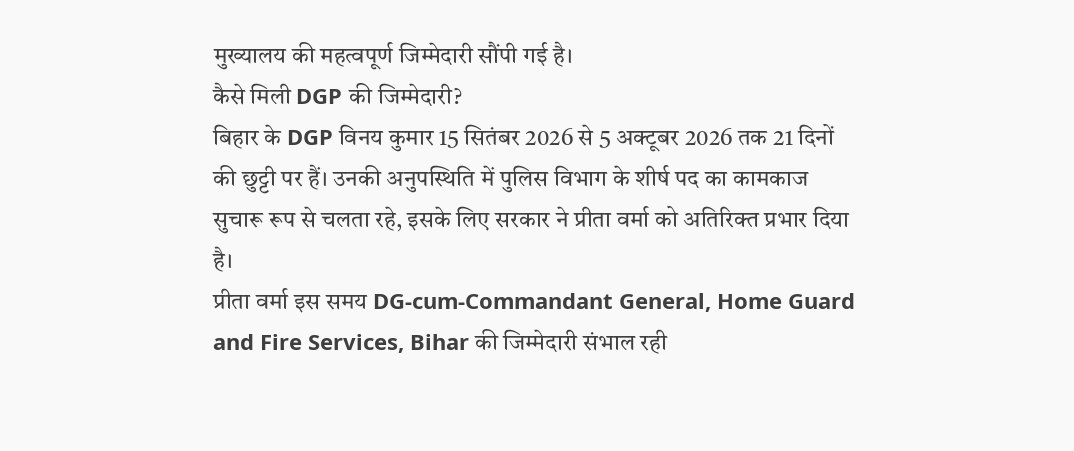मुख्यालय की महत्वपूर्ण जिम्मेदारी सौंपी गई है।
कैसे मिली DGP की जिम्मेदारी?
बिहार के DGP विनय कुमार 15 सितंबर 2026 से 5 अक्टूबर 2026 तक 21 दिनों की छुट्टी पर हैं। उनकी अनुपस्थिति में पुलिस विभाग के शीर्ष पद का कामकाज सुचारू रूप से चलता रहे, इसके लिए सरकार ने प्रीता वर्मा को अतिरिक्त प्रभार दिया है।
प्रीता वर्मा इस समय DG-cum-Commandant General, Home Guard and Fire Services, Bihar की जिम्मेदारी संभाल रही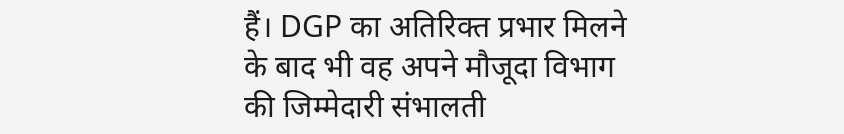हैं। DGP का अतिरिक्त प्रभार मिलने के बाद भी वह अपने मौजूदा विभाग की जिम्मेदारी संभालती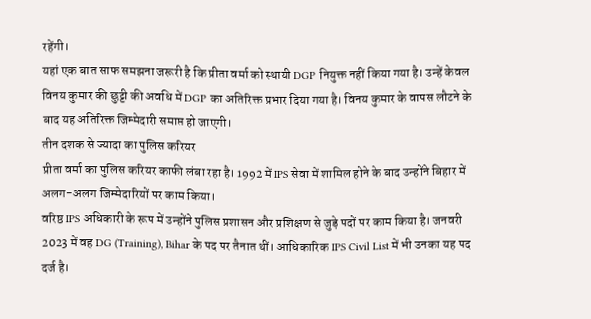रहेंगी।
यहां एक बात साफ समझना जरूरी है कि प्रीता वर्मा को स्थायी DGP नियुक्त नहीं किया गया है। उन्हें केवल विनय कुमार की छुट्टी की अवधि में DGP का अतिरिक्त प्रभार दिया गया है। विनय कुमार के वापस लौटने के बाद यह अतिरिक्त जिम्मेदारी समाप्त हो जाएगी।
तीन दशक से ज्यादा का पुलिस करियर
प्रीता वर्मा का पुलिस करियर काफी लंबा रहा है। 1992 में IPS सेवा में शामिल होने के बाद उन्होंने बिहार में अलग-अलग जिम्मेदारियों पर काम किया।
वरिष्ठ IPS अधिकारी के रूप में उन्होंने पुलिस प्रशासन और प्रशिक्षण से जुड़े पदों पर काम किया है। जनवरी 2023 में वह DG (Training), Bihar के पद पर तैनात थीं। आधिकारिक IPS Civil List में भी उनका यह पद दर्ज है।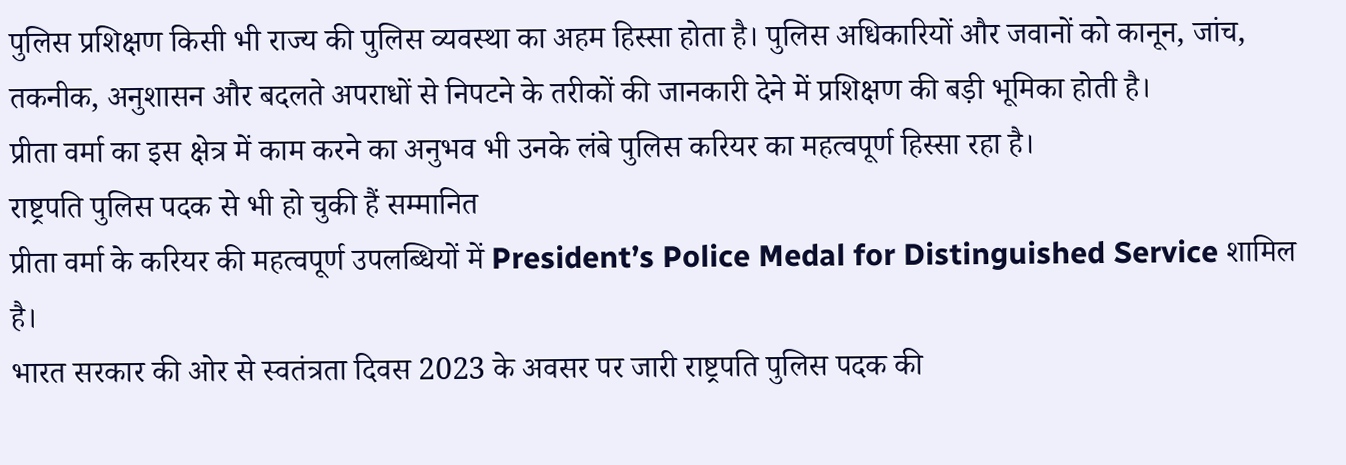पुलिस प्रशिक्षण किसी भी राज्य की पुलिस व्यवस्था का अहम हिस्सा होता है। पुलिस अधिकारियों और जवानों को कानून, जांच, तकनीक, अनुशासन और बदलते अपराधों से निपटने के तरीकों की जानकारी देने में प्रशिक्षण की बड़ी भूमिका होती है।
प्रीता वर्मा का इस क्षेत्र में काम करने का अनुभव भी उनके लंबे पुलिस करियर का महत्वपूर्ण हिस्सा रहा है।
राष्ट्रपति पुलिस पदक से भी हो चुकी हैं सम्मानित
प्रीता वर्मा के करियर की महत्वपूर्ण उपलब्धियों में President’s Police Medal for Distinguished Service शामिल है।
भारत सरकार की ओर से स्वतंत्रता दिवस 2023 के अवसर पर जारी राष्ट्रपति पुलिस पदक की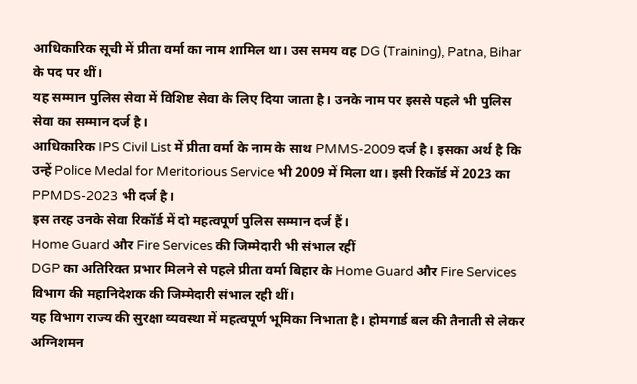आधिकारिक सूची में प्रीता वर्मा का नाम शामिल था। उस समय वह DG (Training), Patna, Bihar के पद पर थीं।
यह सम्मान पुलिस सेवा में विशिष्ट सेवा के लिए दिया जाता है। उनके नाम पर इससे पहले भी पुलिस सेवा का सम्मान दर्ज है।
आधिकारिक IPS Civil List में प्रीता वर्मा के नाम के साथ PMMS-2009 दर्ज है। इसका अर्थ है कि उन्हें Police Medal for Meritorious Service भी 2009 में मिला था। इसी रिकॉर्ड में 2023 का PPMDS-2023 भी दर्ज है।
इस तरह उनके सेवा रिकॉर्ड में दो महत्वपूर्ण पुलिस सम्मान दर्ज हैं।
Home Guard और Fire Services की जिम्मेदारी भी संभाल रहीं
DGP का अतिरिक्त प्रभार मिलने से पहले प्रीता वर्मा बिहार के Home Guard और Fire Services विभाग की महानिदेशक की जिम्मेदारी संभाल रही थीं।
यह विभाग राज्य की सुरक्षा व्यवस्था में महत्वपूर्ण भूमिका निभाता है। होमगार्ड बल की तैनाती से लेकर अग्निशमन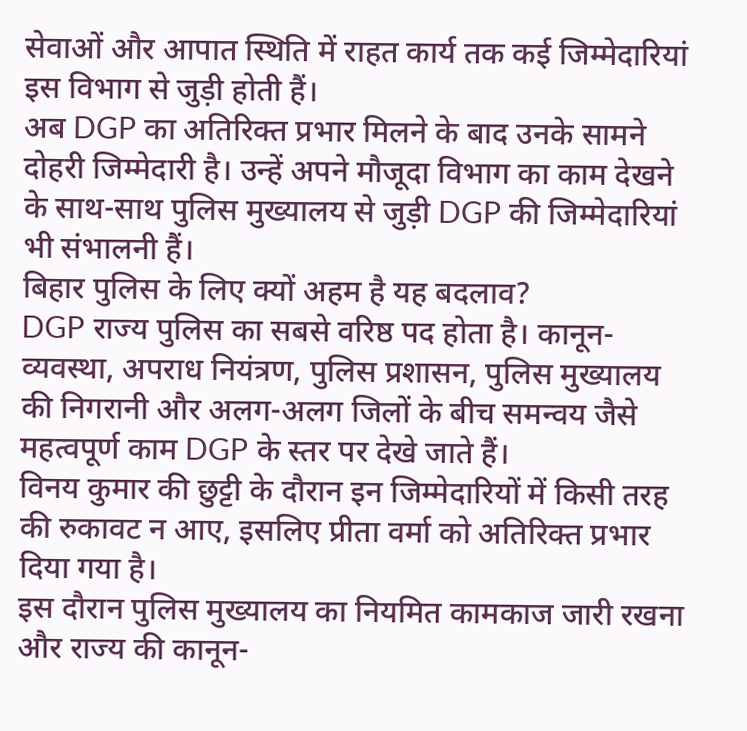सेवाओं और आपात स्थिति में राहत कार्य तक कई जिम्मेदारियां इस विभाग से जुड़ी होती हैं।
अब DGP का अतिरिक्त प्रभार मिलने के बाद उनके सामने दोहरी जिम्मेदारी है। उन्हें अपने मौजूदा विभाग का काम देखने के साथ-साथ पुलिस मुख्यालय से जुड़ी DGP की जिम्मेदारियां भी संभालनी हैं।
बिहार पुलिस के लिए क्यों अहम है यह बदलाव?
DGP राज्य पुलिस का सबसे वरिष्ठ पद होता है। कानून-व्यवस्था, अपराध नियंत्रण, पुलिस प्रशासन, पुलिस मुख्यालय की निगरानी और अलग-अलग जिलों के बीच समन्वय जैसे महत्वपूर्ण काम DGP के स्तर पर देखे जाते हैं।
विनय कुमार की छुट्टी के दौरान इन जिम्मेदारियों में किसी तरह की रुकावट न आए, इसलिए प्रीता वर्मा को अतिरिक्त प्रभार दिया गया है।
इस दौरान पुलिस मुख्यालय का नियमित कामकाज जारी रखना और राज्य की कानून-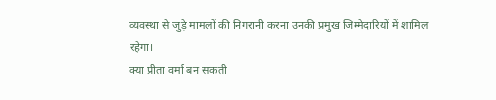व्यवस्था से जुड़े मामलों की निगरानी करना उनकी प्रमुख जिम्मेदारियों में शामिल रहेगा।
क्या प्रीता वर्मा बन सकती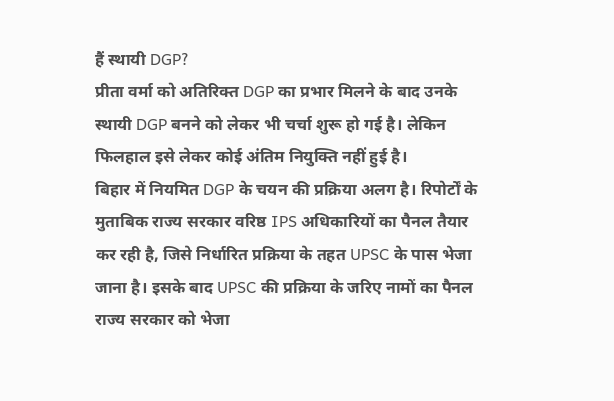हैं स्थायी DGP?
प्रीता वर्मा को अतिरिक्त DGP का प्रभार मिलने के बाद उनके स्थायी DGP बनने को लेकर भी चर्चा शुरू हो गई है। लेकिन फिलहाल इसे लेकर कोई अंतिम नियुक्ति नहीं हुई है।
बिहार में नियमित DGP के चयन की प्रक्रिया अलग है। रिपोर्टों के मुताबिक राज्य सरकार वरिष्ठ IPS अधिकारियों का पैनल तैयार कर रही है, जिसे निर्धारित प्रक्रिया के तहत UPSC के पास भेजा जाना है। इसके बाद UPSC की प्रक्रिया के जरिए नामों का पैनल राज्य सरकार को भेजा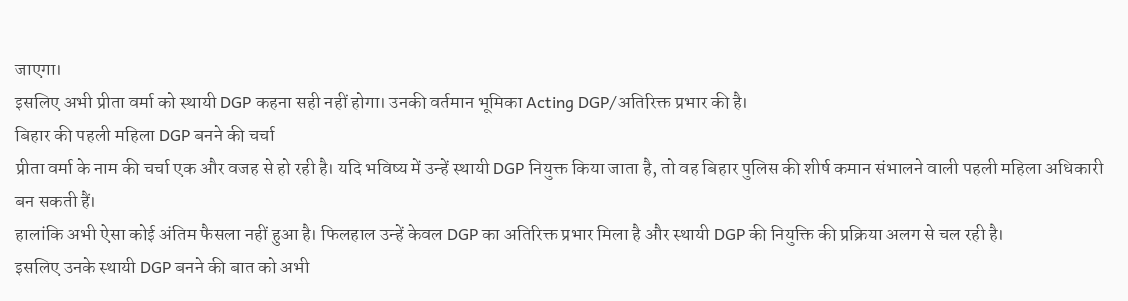जाएगा।
इसलिए अभी प्रीता वर्मा को स्थायी DGP कहना सही नहीं होगा। उनकी वर्तमान भूमिका Acting DGP/अतिरिक्त प्रभार की है।
बिहार की पहली महिला DGP बनने की चर्चा
प्रीता वर्मा के नाम की चर्चा एक और वजह से हो रही है। यदि भविष्य में उन्हें स्थायी DGP नियुक्त किया जाता है, तो वह बिहार पुलिस की शीर्ष कमान संभालने वाली पहली महिला अधिकारी बन सकती हैं।
हालांकि अभी ऐसा कोई अंतिम फैसला नहीं हुआ है। फिलहाल उन्हें केवल DGP का अतिरिक्त प्रभार मिला है और स्थायी DGP की नियुक्ति की प्रक्रिया अलग से चल रही है।
इसलिए उनके स्थायी DGP बनने की बात को अभी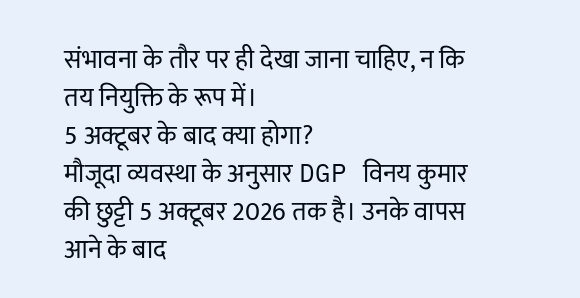संभावना के तौर पर ही देखा जाना चाहिए, न कि तय नियुक्ति के रूप में।
5 अक्टूबर के बाद क्या होगा?
मौजूदा व्यवस्था के अनुसार DGP विनय कुमार की छुट्टी 5 अक्टूबर 2026 तक है। उनके वापस आने के बाद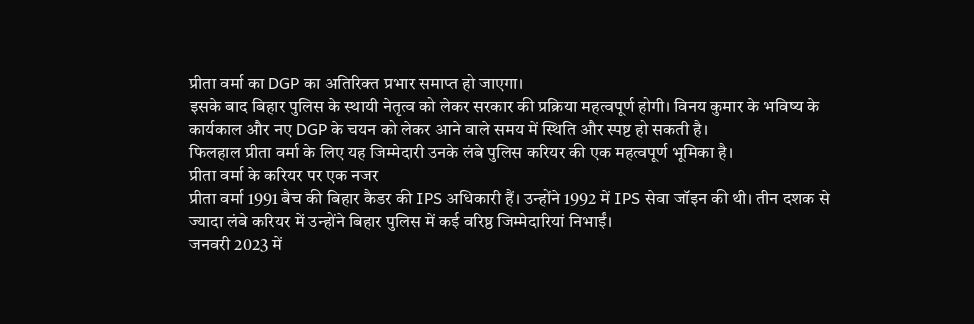प्रीता वर्मा का DGP का अतिरिक्त प्रभार समाप्त हो जाएगा।
इसके बाद बिहार पुलिस के स्थायी नेतृत्व को लेकर सरकार की प्रक्रिया महत्वपूर्ण होगी। विनय कुमार के भविष्य के कार्यकाल और नए DGP के चयन को लेकर आने वाले समय में स्थिति और स्पष्ट हो सकती है।
फिलहाल प्रीता वर्मा के लिए यह जिम्मेदारी उनके लंबे पुलिस करियर की एक महत्वपूर्ण भूमिका है।
प्रीता वर्मा के करियर पर एक नजर
प्रीता वर्मा 1991 बैच की बिहार कैडर की IPS अधिकारी हैं। उन्होंने 1992 में IPS सेवा जॉइन की थी। तीन दशक से ज्यादा लंबे करियर में उन्होंने बिहार पुलिस में कई वरिष्ठ जिम्मेदारियां निभाईं।
जनवरी 2023 में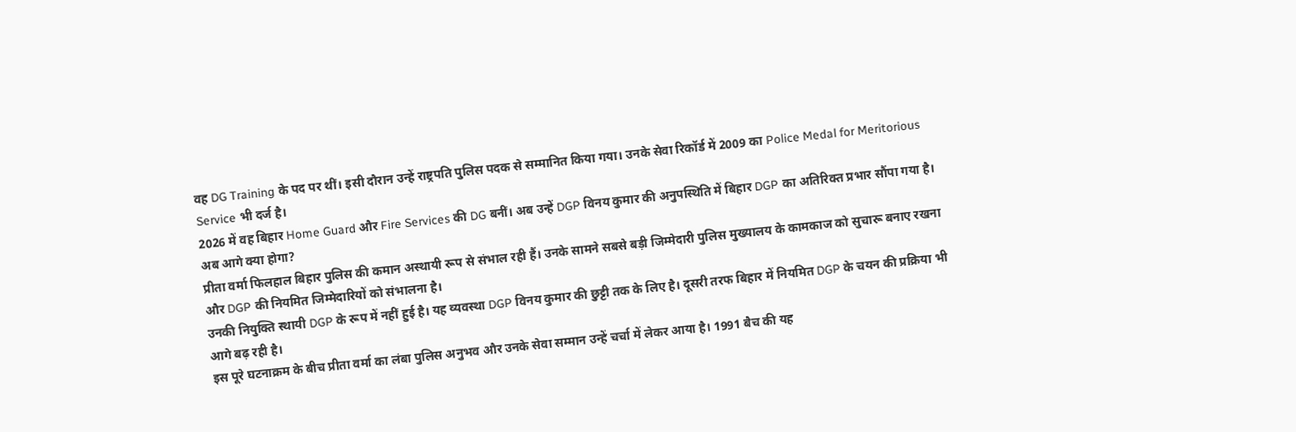वह DG Training के पद पर थीं। इसी दौरान उन्हें राष्ट्रपति पुलिस पदक से सम्मानित किया गया। उनके सेवा रिकॉर्ड में 2009 का Police Medal for Meritorious Service भी दर्ज है।
2026 में वह बिहार Home Guard और Fire Services की DG बनीं। अब उन्हें DGP विनय कुमार की अनुपस्थिति में बिहार DGP का अतिरिक्त प्रभार सौंपा गया है।
अब आगे क्या होगा?
प्रीता वर्मा फिलहाल बिहार पुलिस की कमान अस्थायी रूप से संभाल रही हैं। उनके सामने सबसे बड़ी जिम्मेदारी पुलिस मुख्यालय के कामकाज को सुचारू बनाए रखना और DGP की नियमित जिम्मेदारियों को संभालना है।
उनकी नियुक्ति स्थायी DGP के रूप में नहीं हुई है। यह व्यवस्था DGP विनय कुमार की छुट्टी तक के लिए है। दूसरी तरफ बिहार में नियमित DGP के चयन की प्रक्रिया भी आगे बढ़ रही है।
इस पूरे घटनाक्रम के बीच प्रीता वर्मा का लंबा पुलिस अनुभव और उनके सेवा सम्मान उन्हें चर्चा में लेकर आया है। 1991 बैच की यह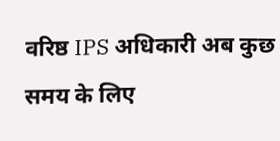वरिष्ठ IPS अधिकारी अब कुछ समय के लिए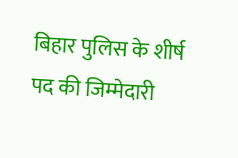बिहार पुलिस के शीर्ष पद की जिम्मेदारी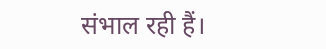संभाल रही हैं।